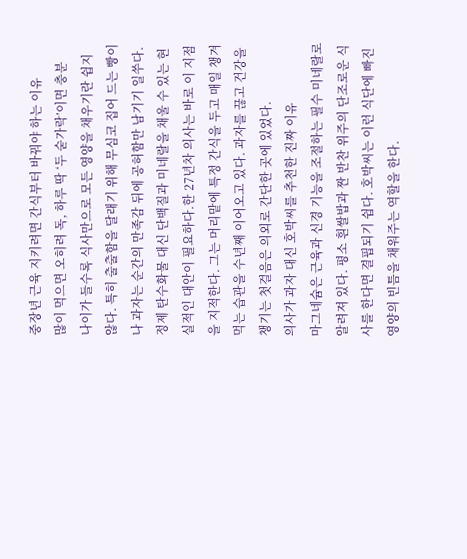중장년 근육 지키려면 간식부터 바꿔야 하는 이유
많이 먹으면 오히려 독, 하루 딱 ‘두 숟가락’이면 충분
나이가 들수록 식사만으로 모든 영양을 채우기란 쉽지 않다. 특히 출출함을 달래기 위해 무심코 집어 드는 빵이나 과자는 순간의 만족감 뒤에 공허함만 남기기 일쑤다. 정제 탄수화물 대신 단백질과 미네랄을 채울 수 있는 현실적인 대안이 필요하다.한 27년차 의사는 바로 이 지점을 지적한다. 그는 머리맡에 특정 간식을 두고 매일 챙겨 먹는 습관을 수년째 이어오고 있다. 과자를 끊고 건강을 챙기는 첫걸음은 의외로 간단한 곳에 있었다.
의사가 과자 대신 호박씨를 추천한 진짜 이유
마그네슘은 근육과 신경 기능을 조절하는 필수 미네랄로 알려져 있다. 평소 흰쌀밥과 짠 반찬 위주의 단조로운 식사를 한다면 결핍되기 쉽다. 호박씨는 이런 식단에 빠진 영양의 빈틈을 채워주는 역할을 한다.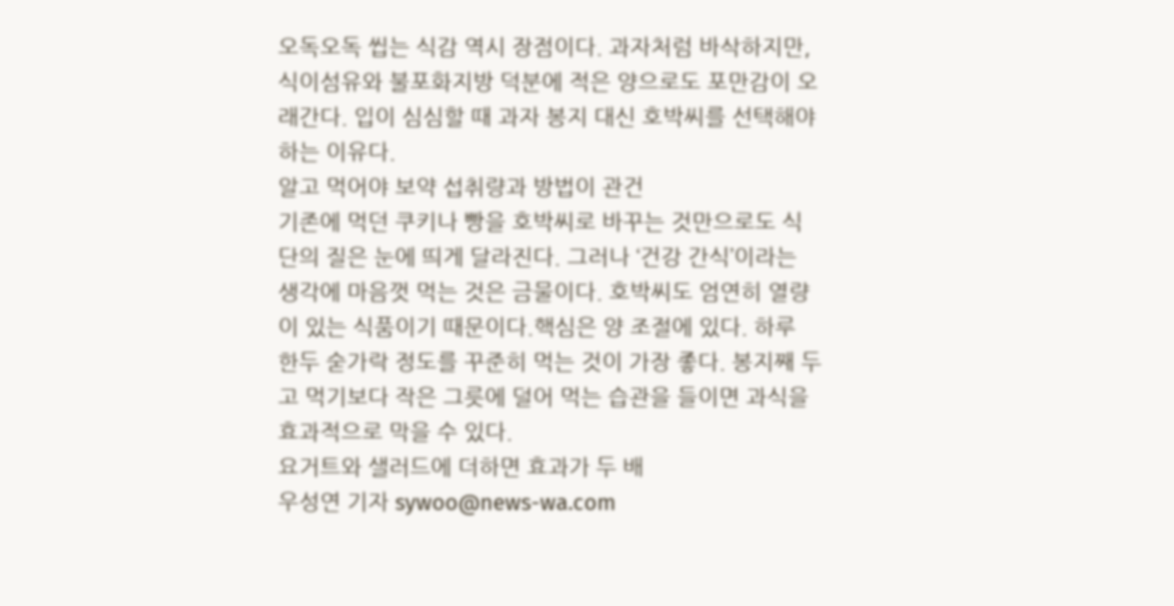오독오독 씹는 식감 역시 장점이다. 과자처럼 바삭하지만, 식이섬유와 불포화지방 덕분에 적은 양으로도 포만감이 오래간다. 입이 심심할 때 과자 봉지 대신 호박씨를 선택해야 하는 이유다.
알고 먹어야 보약 섭취량과 방법이 관건
기존에 먹던 쿠키나 빵을 호박씨로 바꾸는 것만으로도 식단의 질은 눈에 띄게 달라진다. 그러나 ‘건강 간식’이라는 생각에 마음껏 먹는 것은 금물이다. 호박씨도 엄연히 열량이 있는 식품이기 때문이다.핵심은 양 조절에 있다. 하루 한두 숟가락 정도를 꾸준히 먹는 것이 가장 좋다. 봉지째 두고 먹기보다 작은 그릇에 덜어 먹는 습관을 들이면 과식을 효과적으로 막을 수 있다.
요거트와 샐러드에 더하면 효과가 두 배
우성연 기자 sywoo@news-wa.com